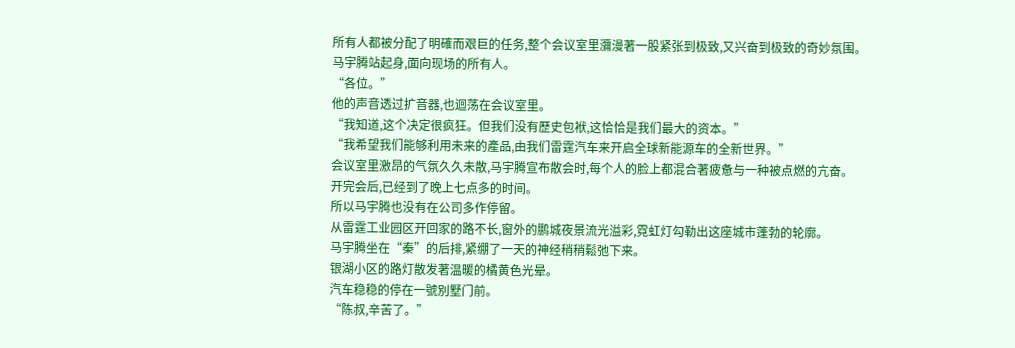所有人都被分配了明確而艰巨的任务,整个会议室里瀰漫著一股紧张到极致,又兴奋到极致的奇妙氛围。
马宇腾站起身,面向现场的所有人。
“各位。”
他的声音透过扩音器,也迴荡在会议室里。
“我知道,这个决定很疯狂。但我们没有歷史包袱,这恰恰是我们最大的资本。”
“我希望我们能够利用未来的產品,由我们雷霆汽车来开启全球新能源车的全新世界。”
会议室里激昂的气氛久久未散,马宇腾宣布散会时,每个人的脸上都混合著疲惫与一种被点燃的亢奋。
开完会后,已经到了晚上七点多的时间。
所以马宇腾也没有在公司多作停留。
从雷霆工业园区开回家的路不长,窗外的鹏城夜景流光溢彩,霓虹灯勾勒出这座城市蓬勃的轮廓。
马宇腾坐在“秦”的后排,紧绷了一天的神经稍稍鬆弛下来。
银湖小区的路灯散发著温暖的橘黄色光晕。
汽车稳稳的停在一號別墅门前。
“陈叔,辛苦了。”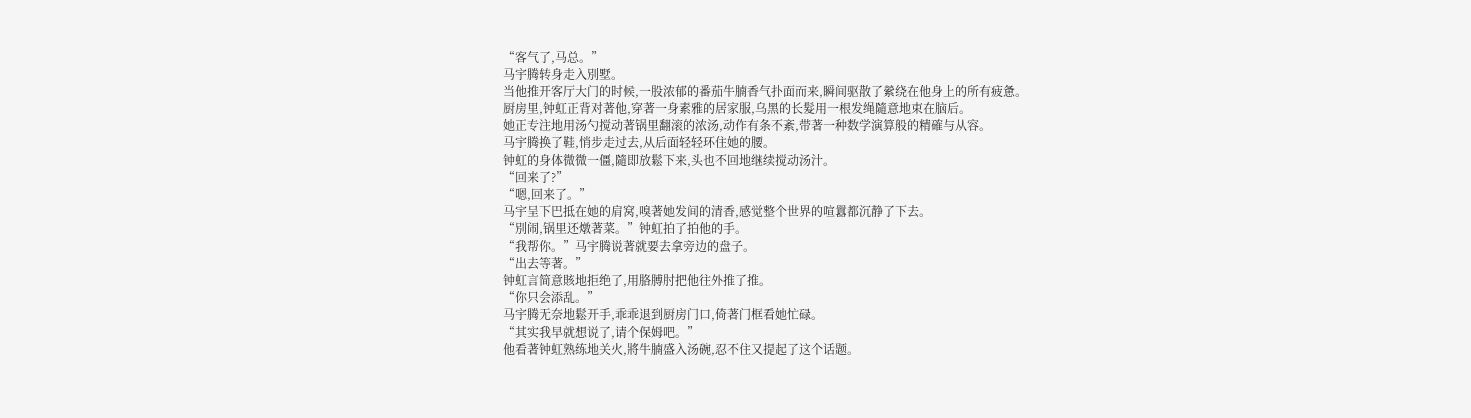“客气了,马总。”
马宇腾转身走入別墅。
当他推开客厅大门的时候,一股浓郁的番茄牛腩香气扑面而来,瞬间驱散了縈绕在他身上的所有疲惫。
厨房里,钟虹正背对著他,穿著一身素雅的居家服,乌黑的长髮用一根发绳隨意地束在脑后。
她正专注地用汤勺搅动著锅里翻滚的浓汤,动作有条不紊,带著一种数学演算般的精確与从容。
马宇腾换了鞋,悄步走过去,从后面轻轻环住她的腰。
钟虹的身体微微一僵,隨即放鬆下来,头也不回地继续搅动汤汁。
“回来了?”
“嗯,回来了。”
马宇呈下巴抵在她的肩窝,嗅著她发间的清香,感觉整个世界的喧囂都沉静了下去。
“別闹,锅里还燉著菜。”钟虹拍了拍他的手。
“我帮你。”马宇腾说著就要去拿旁边的盘子。
“出去等著。”
钟虹言简意賅地拒绝了,用胳膊肘把他往外推了推。
“你只会添乱。”
马宇腾无奈地鬆开手,乖乖退到厨房门口,倚著门框看她忙碌。
“其实我早就想说了,请个保姆吧。”
他看著钟虹熟练地关火,將牛腩盛入汤碗,忍不住又提起了这个话题。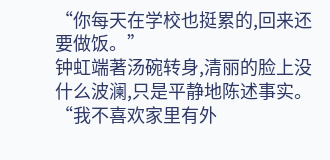“你每天在学校也挺累的,回来还要做饭。”
钟虹端著汤碗转身,清丽的脸上没什么波澜,只是平静地陈述事实。
“我不喜欢家里有外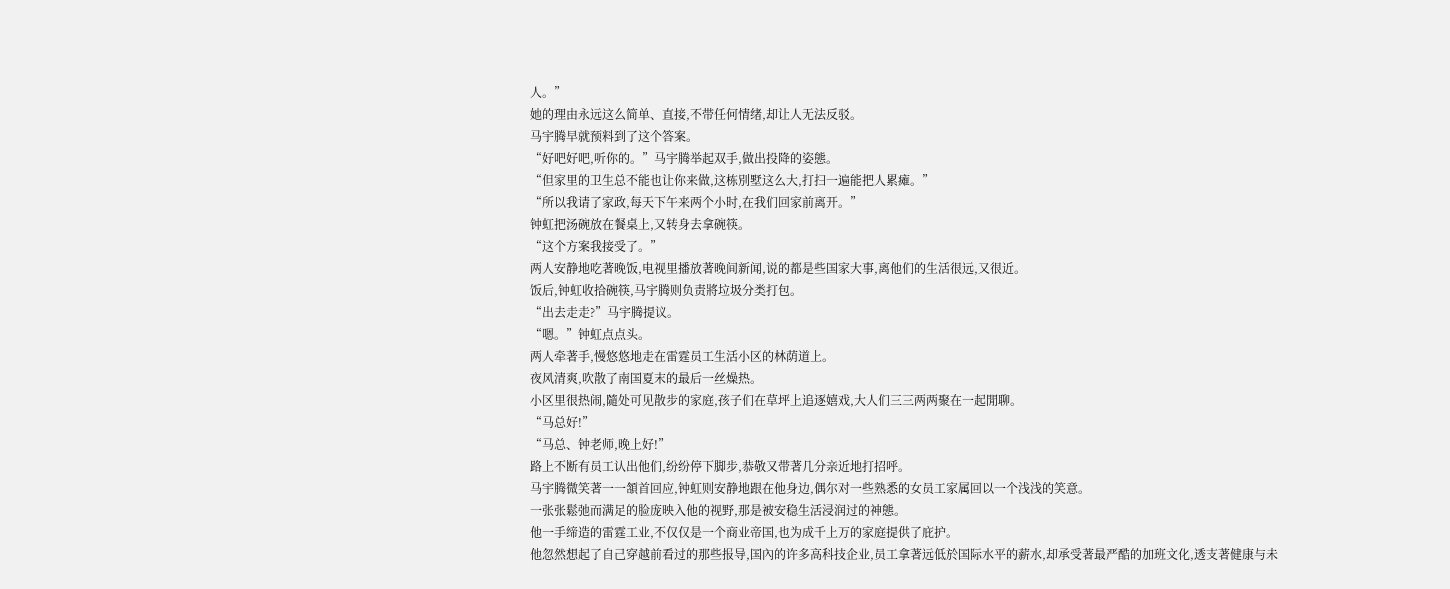人。”
她的理由永远这么简单、直接,不带任何情绪,却让人无法反驳。
马宇腾早就预料到了这个答案。
“好吧好吧,听你的。”马宇腾举起双手,做出投降的姿態。
“但家里的卫生总不能也让你来做,这栋別墅这么大,打扫一遍能把人累瘫。”
“所以我请了家政,每天下午来两个小时,在我们回家前离开。”
钟虹把汤碗放在餐桌上,又转身去拿碗筷。
“这个方案我接受了。”
两人安静地吃著晚饭,电视里播放著晚间新闻,说的都是些国家大事,离他们的生活很远,又很近。
饭后,钟虹收拾碗筷,马宇腾则负责將垃圾分类打包。
“出去走走?”马宇腾提议。
“嗯。”钟虹点点头。
两人牵著手,慢悠悠地走在雷霆员工生活小区的林荫道上。
夜风清爽,吹散了南国夏末的最后一丝燥热。
小区里很热闹,隨处可见散步的家庭,孩子们在草坪上追逐嬉戏,大人们三三两两聚在一起閒聊。
“马总好!”
“马总、钟老师,晚上好!”
路上不断有员工认出他们,纷纷停下脚步,恭敬又带著几分亲近地打招呼。
马宇腾微笑著一一頷首回应,钟虹则安静地跟在他身边,偶尔对一些熟悉的女员工家属回以一个浅浅的笑意。
一张张鬆弛而满足的脸庞映入他的视野,那是被安稳生活浸润过的神態。
他一手缔造的雷霆工业,不仅仅是一个商业帝国,也为成千上万的家庭提供了庇护。
他忽然想起了自己穿越前看过的那些报导,国內的许多高科技企业,员工拿著远低於国际水平的薪水,却承受著最严酷的加班文化,透支著健康与未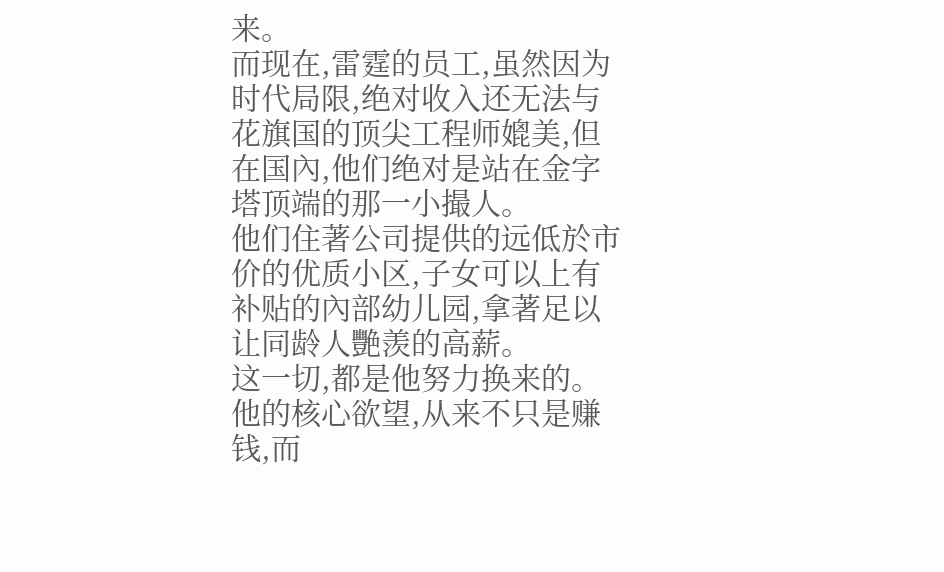来。
而现在,雷霆的员工,虽然因为时代局限,绝对收入还无法与花旗国的顶尖工程师媲美,但在国內,他们绝对是站在金字塔顶端的那一小撮人。
他们住著公司提供的远低於市价的优质小区,子女可以上有补贴的內部幼儿园,拿著足以让同龄人艷羡的高薪。
这一切,都是他努力换来的。
他的核心欲望,从来不只是赚钱,而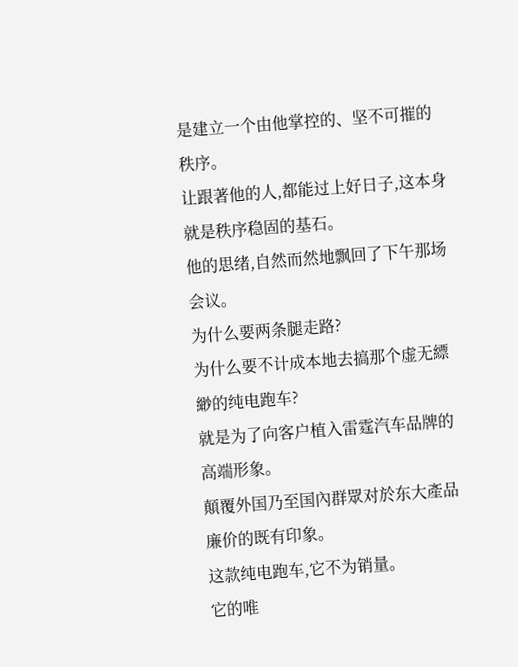是建立一个由他掌控的、坚不可摧的秩序。
让跟著他的人,都能过上好日子,这本身就是秩序稳固的基石。
他的思绪,自然而然地飘回了下午那场会议。
为什么要两条腿走路?
为什么要不计成本地去搞那个虚无縹緲的纯电跑车?
就是为了向客户植入雷霆汽车品牌的高端形象。
顛覆外国乃至国內群眾对於东大產品廉价的既有印象。
这款纯电跑车,它不为销量。
它的唯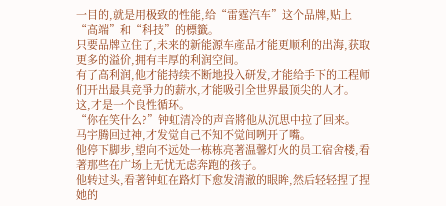一目的,就是用极致的性能,给“雷霆汽车”这个品牌,贴上“高端”和“科技”的標籤。
只要品牌立住了,未来的新能源车產品才能更顺利的出海,获取更多的溢价,拥有丰厚的利润空间。
有了高利润,他才能持续不断地投入研发,才能给手下的工程师们开出最具竞爭力的薪水,才能吸引全世界最顶尖的人才。
这,才是一个良性循环。
“你在笑什么?”钟虹清冷的声音將他从沉思中拉了回来。
马宇腾回过神,才发觉自己不知不觉间咧开了嘴。
他停下脚步,望向不远处一栋栋亮著温馨灯火的员工宿舍楼,看著那些在广场上无忧无虑奔跑的孩子。
他转过头,看著钟虹在路灯下愈发清澈的眼眸,然后轻轻捏了捏她的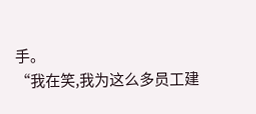手。
“我在笑,我为这么多员工建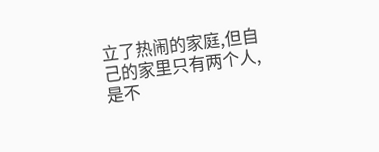立了热闹的家庭,但自己的家里只有两个人,是不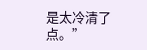是太冷清了点。”